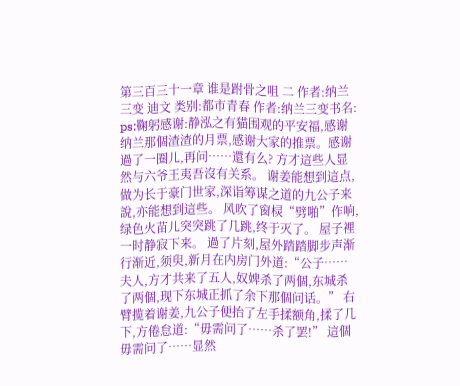第三百三十一章 谁是跗骨之咀 二 作者:纳兰三变 迪文 类别:都市青春 作者:纳兰三变书名: ps:鞠躬感谢:静泓之有猫围观的平安福,感谢纳兰那個渣渣的月票,感谢大家的推票。感谢過了一圈儿,再问……還有么? 方才這些人显然与六爷王夷吾沒有关系。 谢姜能想到這点,做为长于豪门世家,深诣筹谋之道的九公子来說,亦能想到這些。 风吹了窗棂“劈啪”作响,绿色火苗儿突突跳了几跳,终于灭了。 屋子裡一时静寂下来。 過了片刻,屋外踏踏脚步声渐行渐近,须臾,新月在内房门外道:“公子……夫人,方才共来了五人,奴婢杀了两個,东城杀了两個,现下东城正抓了余下那個问话。” 右臂揽着谢姜,九公子便抬了左手揉额角,揉了几下,方倦怠道:“毋需问了……杀了罢!” 這個毋需问了……显然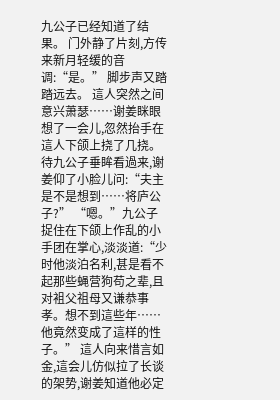九公子已经知道了结果。 门外静了片刻,方传来新月轻缓的音调:“是。” 脚步声又踏踏远去。 這人突然之间意兴萧瑟……谢姜眯眼想了一会儿,忽然抬手在這人下颌上挠了几挠。待九公子垂眸看過来,谢姜仰了小脸儿问:“夫主是不是想到……将庐公子?” “嗯。”九公子捉住在下颌上作乱的小手团在掌心,淡淡道:“少时他淡泊名利,甚是看不起那些蝇营狗苟之辈,且对袓父祖母又谦恭事孝。想不到這些年……他竟然变成了這样的性子。” 這人向来惜言如金,這会儿仿似拉了长谈的架势,谢姜知道他必定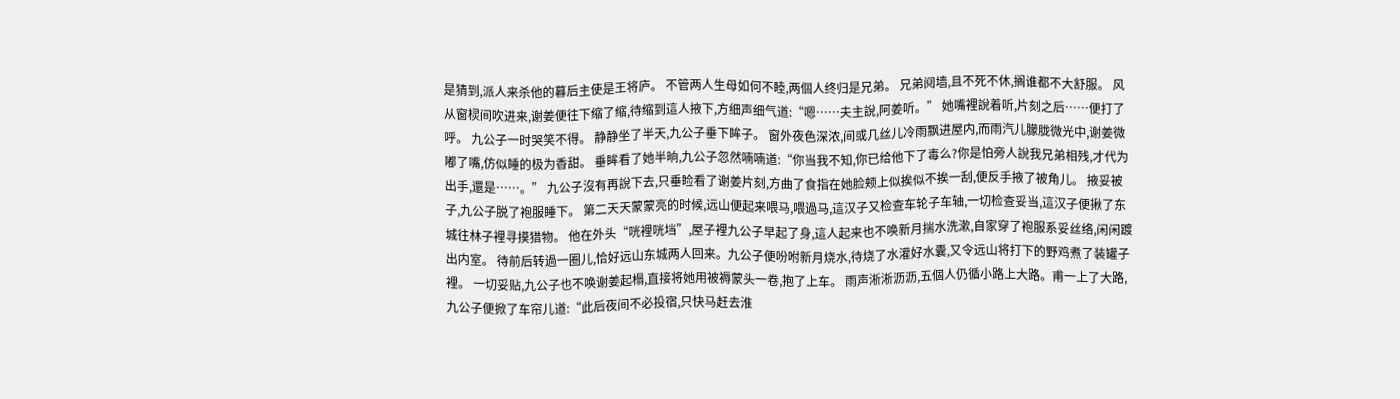是猜到,派人来杀他的暮后主使是王将庐。 不管两人生母如何不睦,两個人终归是兄弟。 兄弟阋墙,且不死不休,搁谁都不大舒服。 风从窗棂间吹进来,谢姜便往下缩了缩,待缩到這人掖下,方细声细气道:“嗯……夫主說,阿姜听。” 她嘴裡說着听,片刻之后……便打了呼。 九公子一时哭笑不得。 静静坐了半天,九公子垂下眸子。 窗外夜色深浓,间或几丝儿冷雨飘进屋内,而雨汽儿朦胧微光中,谢姜微嘟了嘴,仿似睡的极为香甜。 垂眸看了她半晌,九公子忽然喃喃道:“你当我不知,你已给他下了毒么?你是怕旁人說我兄弟相残,才代为出手,還是……。” 九公子沒有再說下去,只垂睑看了谢姜片刻,方曲了食指在她脸颊上似挨似不挨一刮,便反手掖了被角儿。 掖妥被子,九公子脱了袍服睡下。 第二天天蒙蒙亮的时候,远山便起来喂马,喂過马,這汉子又检查车轮子车轴,一切检查妥当,這汉子便揪了东城往林子裡寻摸猎物。 他在外头“咣裡咣垱”,屋子裡九公子早起了身,這人起来也不唤新月揣水洗漱,自家穿了袍服系妥丝络,闲闲踱出内室。 待前后转過一圈儿,恰好远山东城两人回来。九公子便吩咐新月烧水,待烧了水灌好水囊,又令远山将打下的野鸡煮了装罐子裡。 一切妥贴,九公子也不唤谢姜起榻,直接将她用被褥蒙头一卷,抱了上车。 雨声淅淅沥沥,五個人仍循小路上大路。甫一上了大路,九公子便掀了车帘儿道:“此后夜间不必投宿,只快马赶去淮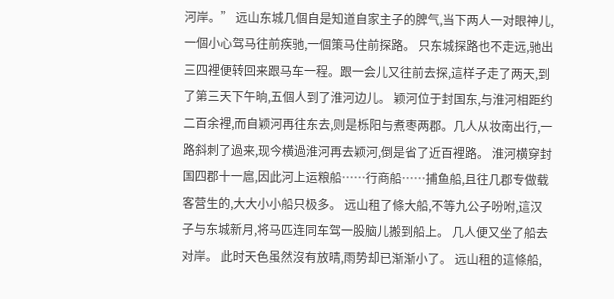河岸。” 远山东城几個自是知道自家主子的脾气,当下两人一对眼神儿,一個小心驾马往前疾驰,一個策马住前探路。 只东城探路也不走远,驰出三四裡便转回来跟马车一程。跟一会儿又往前去探,這样子走了两天,到了第三天下午晌,五個人到了淮河边儿。 颖河位于封国东,与淮河相距约二百余裡,而自颖河再往东去,则是栎阳与煮枣两郡。几人从妆南出行,一路斜刺了過来,现今横過淮河再去颖河,倒是省了近百裡路。 淮河横穿封国四郡十一扈,因此河上运粮船……行商船……捕鱼船,且往几郡专做载客营生的,大大小小船只极多。 远山租了條大船,不等九公子吩咐,這汉子与东城新月,将马匹连同车驾一股脑儿搬到船上。 几人便又坐了船去对岸。 此时天色虽然沒有放晴,雨势却已渐渐小了。 远山租的這條船,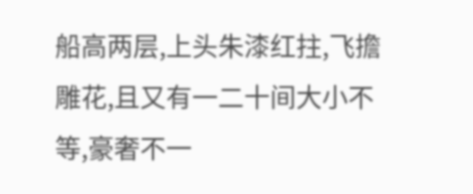船高两层,上头朱漆红拄,飞擔雕花,且又有一二十间大小不等,豪奢不一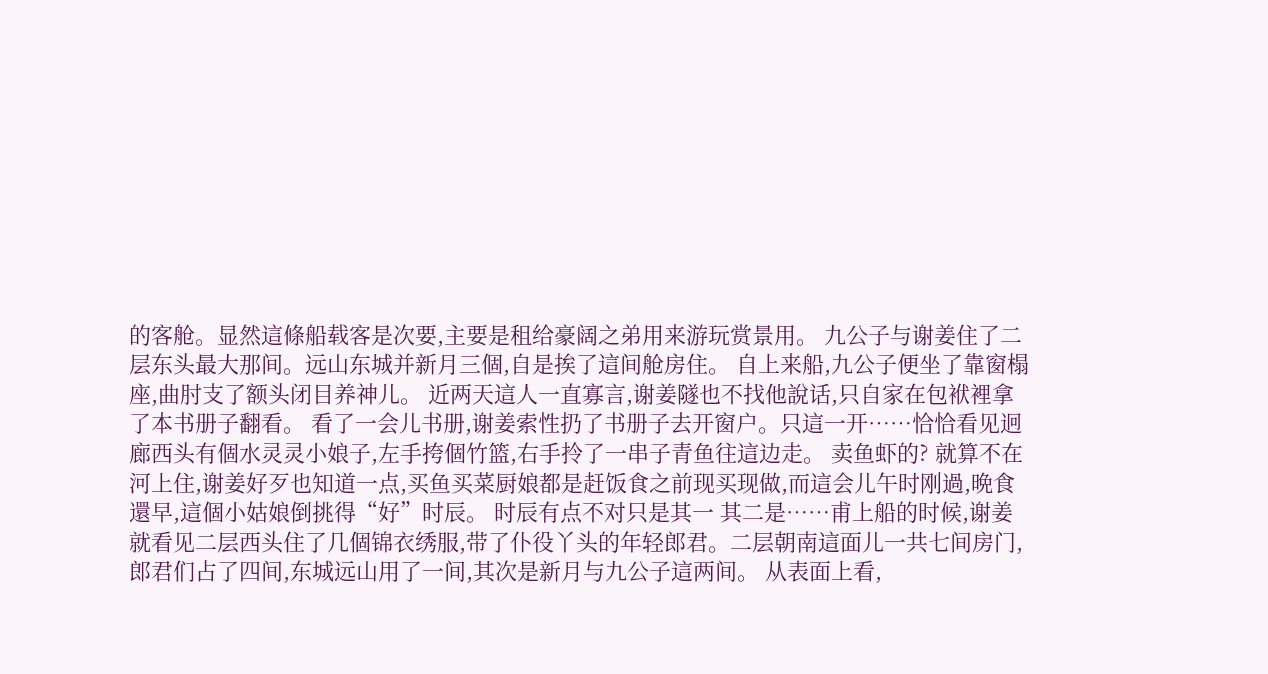的客舱。显然這條船载客是次要,主要是租给豪阔之弟用来游玩赏景用。 九公子与谢姜住了二层东头最大那间。远山东城并新月三個,自是挨了這间舱房住。 自上来船,九公子便坐了靠窗榻座,曲肘支了额头闭目养神儿。 近两天這人一直寡言,谢姜隧也不找他說话,只自家在包袱裡拿了本书册子翻看。 看了一会儿书册,谢姜索性扔了书册子去开窗户。只這一开……恰恰看见迥廊西头有個水灵灵小娘子,左手挎個竹篮,右手拎了一串子青鱼往這边走。 卖鱼虾的? 就算不在河上住,谢姜好歹也知道一点,买鱼买菜厨娘都是赶饭食之前现买现做,而這会儿午时刚過,晩食還早,這個小姑娘倒挑得“好”时辰。 时辰有点不对只是其一 其二是……甫上船的时候,谢姜就看见二层西头住了几個锦衣绣服,带了仆役丫头的年轻郎君。二层朝南這面儿一共七间房门,郎君们占了四间,东城远山用了一间,其次是新月与九公子這两间。 从表面上看,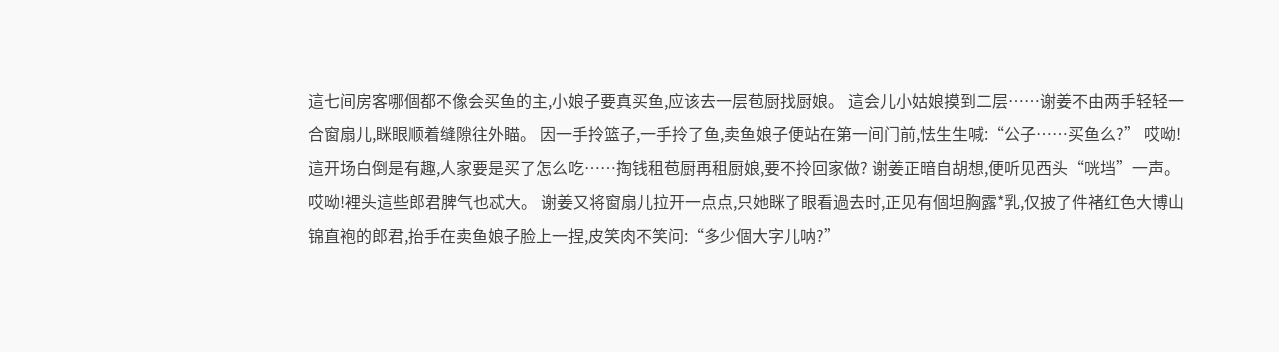這七间房客哪個都不像会买鱼的主,小娘子要真买鱼,应该去一层苞厨找厨娘。 這会儿小姑娘摸到二层……谢姜不由两手轻轻一合窗扇儿,眯眼顺着缝隙往外瞄。 因一手拎篮子,一手拎了鱼,卖鱼娘子便站在第一间门前,怯生生喊:“公子……买鱼么?” 哎呦!這开场白倒是有趣,人家要是买了怎么吃……掏钱租苞厨再租厨娘,要不拎回家做? 谢姜正暗自胡想,便听见西头“咣垱”一声。 哎呦!裡头這些郎君脾气也忒大。 谢姜又将窗扇儿拉开一点点,只她眯了眼看過去时,正见有個坦胸露*乳,仅披了件褚红色大博山锦直袍的郎君,抬手在卖鱼娘子脸上一捏,皮笑肉不笑问:“多少個大字儿呐?”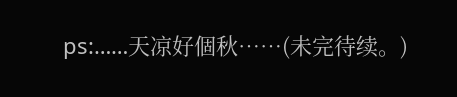ps:……天凉好個秋……(未完待续。)